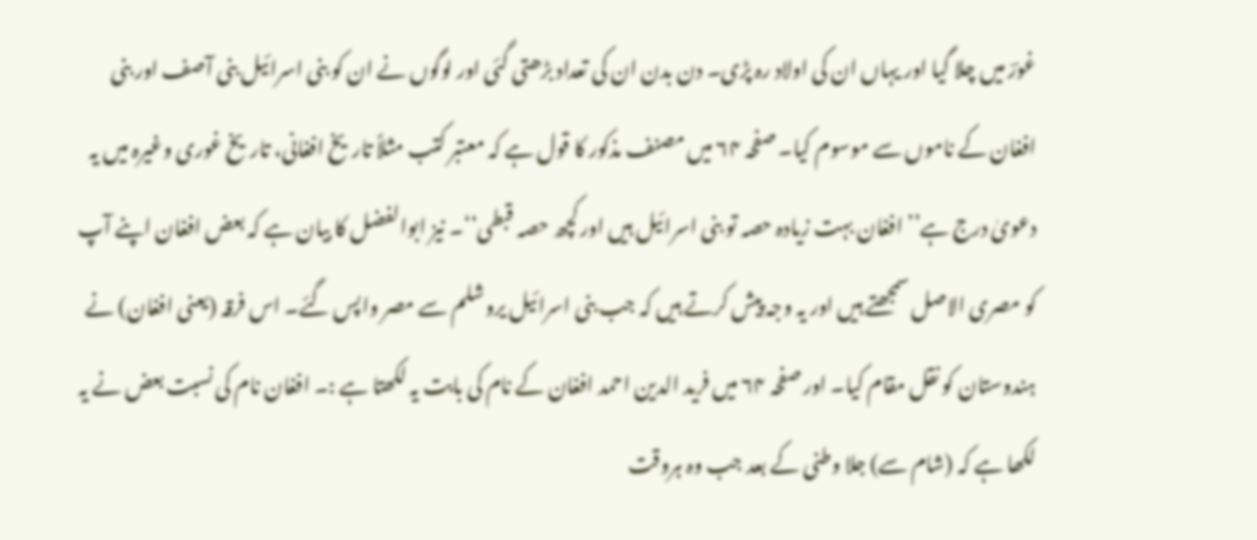غورؔ میں چلا گیا اور یہاں ان کی اولاد رہ پڑی۔ دن بدن ان کی تعداد بڑھتی گئی اور لوگوں نے ان کو بنی اسرائیل بنی آصف اور بنی افغان کے ناموں سے موسوم کیا۔ صفحہ ۶۴ میں مصنف مذکور کا قول ہے کہ معتبر کتب مثلاً تاریخ افغانی، تاریخ غوری وغیرہ میں یہ دعویٰ درج ہے’’ افغان بہت زیادہ حصہ تو بنی اسرائیل ہیں اور کچھ حصہ قبطی‘‘۔ نیز ابوالفضل کا بیان ہے کہ بعض افغان اپنے آپ کو مصری الاصل سمجھتے ہیں اور یہ وجہ پیش کرتے ہیں کہ جب بنی اسرائیل یروشلم سے مصر واپس گئے۔ اس فرقہ (یعنی افغان) نے ہندوستان کو نقل مقام کیا۔ اور صفحہ ۶۴ میں فرید الدین احمد افغان کے نام کی بابت یہ لکھتا ہے :۔ افغان نام کی نسبت بعض نے یہ لکھا ہے کہ (شام سے) جلا وطنی کے بعد جب وہ ہروقت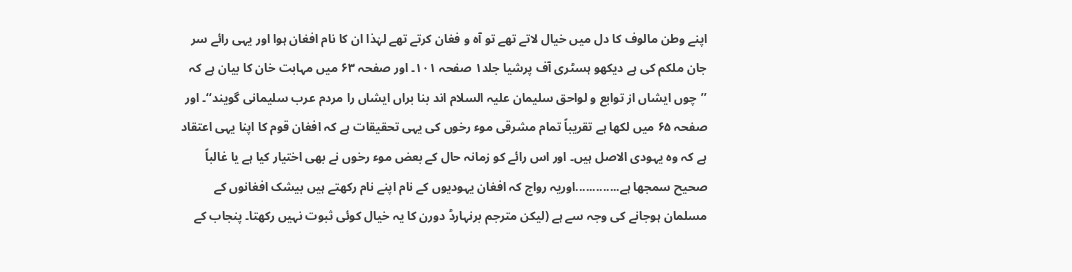اپنے وطن مالوف کا دل میں خیال لاتے تھے تو آہ و فغان کرتے تھے لہٰذا ان کا نام افغان ہوا اور یہی رائے سر جان ملکم کی ہے دیکھو ہسٹری آف پرشیا جلد۱ صفحہ ۱۰۱۔ اور صفحہ ۶۳ میں مہابت خان کا بیان ہے کہ ’’چوں ایشاں از توابع و لواحق سلیمان علیہ السلام اند بنا براں ایشاں را مردم عرب سلیمانی گویند‘‘۔ اور صفحہ ۶۵ میں لکھا ہے تقریباً تمام مشرقی موء رخوں کی یہی تحقیقات ہے کہ افغان قوم کا اپنا یہی اعتقاد ہے کہ وہ یہودی الاصل ہیں۔ اور اس رائے کو زمانہ حال کے بعض موء رخوں نے بھی اختیار کیا ہے یا غالباً صحیح سمجھا ہے.............اوریہ رواج کہ افغان یہودیوں کے نام اپنے نام رکھتے ہیں بیشک افغانوں کے مسلمان ہوجانے کی وجہ سے ہے (لیکن مترجم برنہارڈ دورن کا یہ خیال کوئی ثبوت نہیں رکھتا۔ پنجاب کے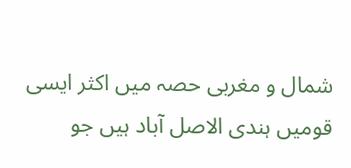شمال و مغربی حصہ میں اکثر ایسی قومیں ہندی الاصل آباد ہیں جو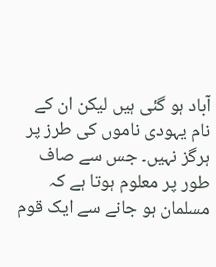آباد ہو گئی ہیں لیکن ان کے نام یہودی ناموں کی طرز پر ہرگز نہیں۔ جس سے صاف طور پر معلوم ہوتا ہے کہ مسلمان ہو جانے سے ایک قوم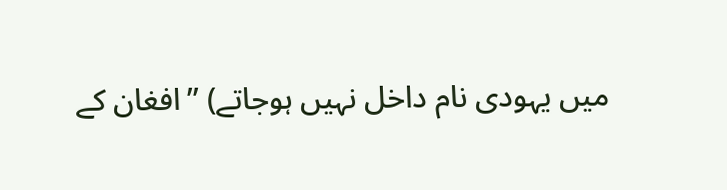میں یہودی نام داخل نہیں ہوجاتے) ’’افغان کے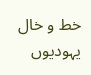خط و خال یہودیوں